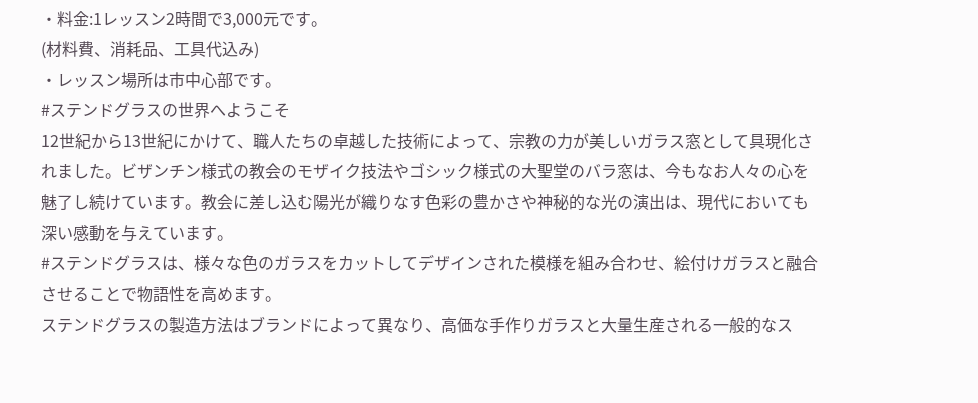・料金:1レッスン2時間で3,000元です。
(材料費、消耗品、工具代込み)
・レッスン場所は市中心部です。
#ステンドグラスの世界へようこそ
12世紀から13世紀にかけて、職人たちの卓越した技術によって、宗教の力が美しいガラス窓として具現化されました。ビザンチン様式の教会のモザイク技法やゴシック様式の大聖堂のバラ窓は、今もなお人々の心を魅了し続けています。教会に差し込む陽光が織りなす色彩の豊かさや神秘的な光の演出は、現代においても深い感動を与えています。
#ステンドグラスは、様々な色のガラスをカットしてデザインされた模様を組み合わせ、絵付けガラスと融合させることで物語性を高めます。
ステンドグラスの製造方法はブランドによって異なり、高価な手作りガラスと大量生産される一般的なス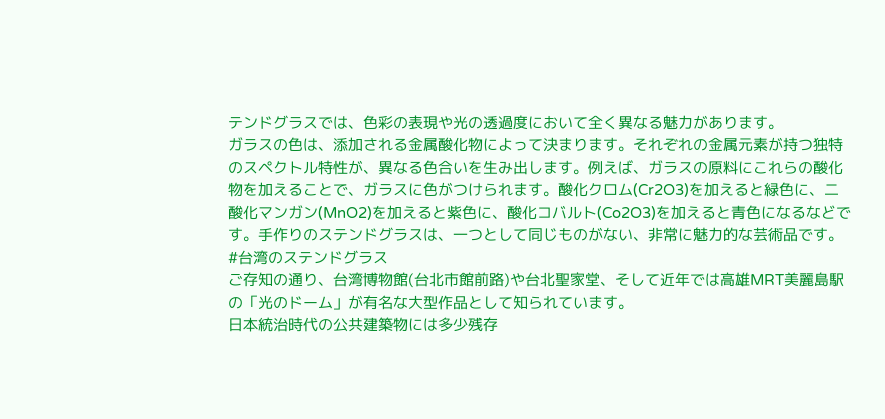テンドグラスでは、色彩の表現や光の透過度において全く異なる魅力があります。
ガラスの色は、添加される金属酸化物によって決まります。それぞれの金属元素が持つ独特のスペクトル特性が、異なる色合いを生み出します。例えば、ガラスの原料にこれらの酸化物を加えることで、ガラスに色がつけられます。酸化クロム(Cr2O3)を加えると緑色に、二酸化マンガン(MnO2)を加えると紫色に、酸化コバルト(Co2O3)を加えると青色になるなどです。手作りのステンドグラスは、一つとして同じものがない、非常に魅力的な芸術品です。
#台湾のステンドグラス
ご存知の通り、台湾博物館(台北市館前路)や台北聖家堂、そして近年では高雄MRT美麗島駅の「光のドーム」が有名な大型作品として知られています。
日本統治時代の公共建築物には多少残存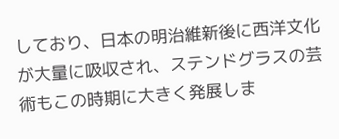しており、日本の明治維新後に西洋文化が大量に吸収され、ステンドグラスの芸術もこの時期に大きく発展しま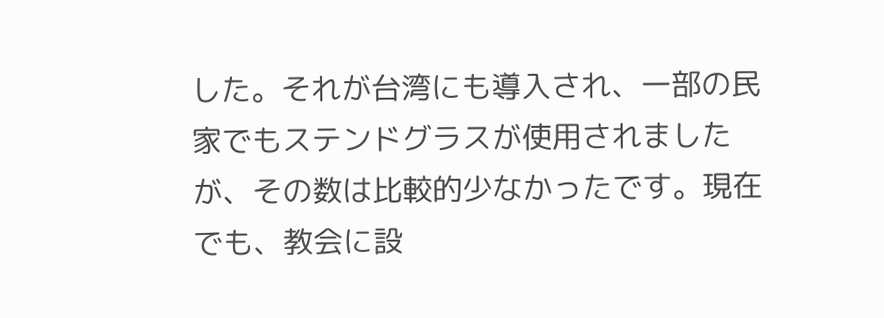した。それが台湾にも導入され、一部の民家でもステンドグラスが使用されましたが、その数は比較的少なかったです。現在でも、教会に設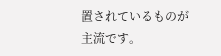置されているものが主流です。